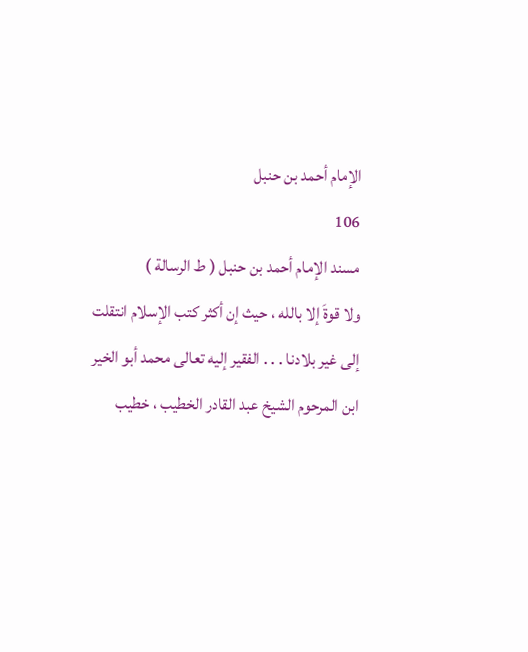الإمام أحمد بن حنبل
106
مسند الإمام أحمد بن حنبل ( ط الرسالة )
ولا قوةَ إلا بالله ، حيث إن أكثر كتب الإسلام انتقلت إلى غير بلادنا . . . الفقير إليه تعالى محمد أبو الخير ابن المرحوم الشيخ عبد القادر الخطيب ، خطيب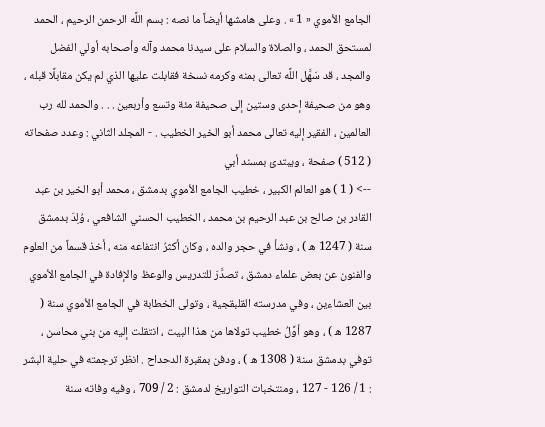الجامع الأموي « 1 » . وعلى هامشها أيضاً ما نصه : بسم اللَّه الرحمن الرحيم ، الحمد لمستحق الحمد ، والصلاة والسلام على سيدنا محمد وآله وأصحابه أولي الفضل والمجد ، قد سَهَّل اللَّه تعالى بمنه وكرمه نسخة فقابلت عليها الذي لم يكن مقابلًا قبله ، وهو من صحيفة إحدى وستين إلى صحيفة مئة وتسع وأربعين . . . والحمد لله رب العالمين ، الفقير إليه تعالى محمد أبو الخير الخطيب . - المجلد الثاني : وعدد صفحاته ( 512 ) صفحة ، ويبتدئ بمسند أبي
--> ( 1 ) هو العالم الكبير ، خطيب الجامع الأموي بدمشق ، محمد أبو الخير بن عبد القادر بن صالح بن عبد الرحيم بن محمد ، الخطيب الحسني الشافعي ، وُلِدَ بدمشق سنة ( 1247 ه ) ، ونشأ في حجر والده ، وكان أكثرُ انتفاعه منه ، أخذ قسماً من العلوم والفنون عن بعض علماء دمشق ، تصدَّرَ للتدريس والوعظ والإفادة في الجامع الأموي بين العشاءين ، وفي مدرسته القلبقجية ، وتولى الخطابة في الجامع الأموي سنة ( 1287 ه ) ، وهو أوَّلُ خطيب تولاها من هذا البيت ، انتقلت إليه من بني محاسن ، توفي بدمشق سنة ( 1308 ه ) ، ودفن بمقبرة الدحداح . انظر ترجمته في حلية البشر : 1 / 126 - 127 ، ومنتخبات التواريخ لدمشق : 2 / 709 ، وفيه وفاته سنة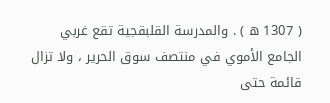( 1307 ه ) . والمدرسة القلبقجية تقع غربي الجامع الأموي في منتصف سوق الحرير ، ولا تزال قائمة حتى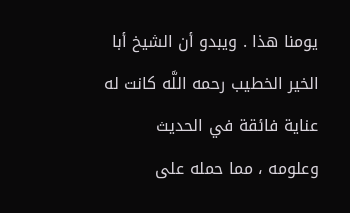يومنا هذا . ويبدو أن الشيخ أبا الخير الخطيب رحمه اللَّه كانت له عناية فائقة في الحديث وعلومه ، مما حمله على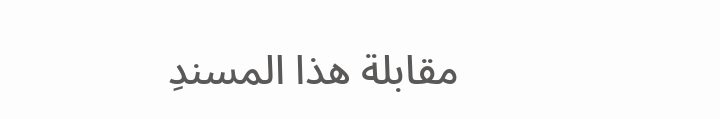مقابلة هذا المسندِ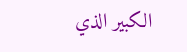الكبير الذي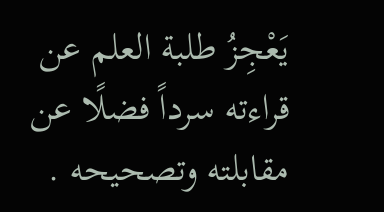يَعْجِزُ طلبة العلم عن قراءته سرداً فضلًا عن مقابلته وتصحيحه .